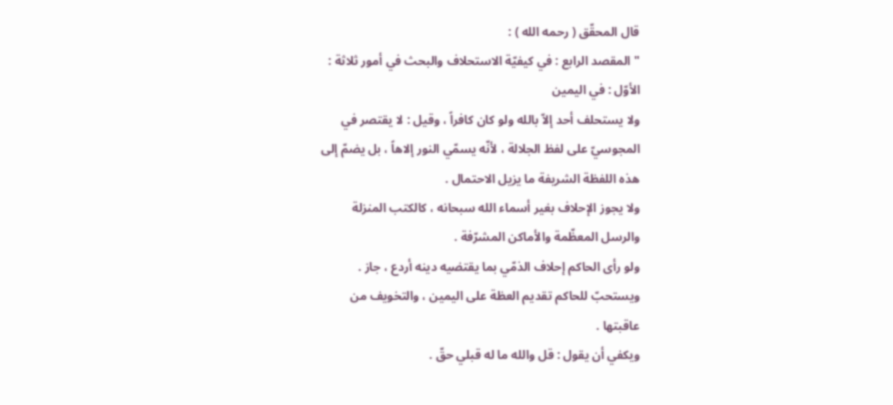قال المحقّق ( رحمه الله ) :
" المقصد الرابع : في كيفيّة الاستحلاف والبحث في أمور ثلاثة :
الأوّل : في اليمين
ولا يستحلف أحد إلاّ بالله ولو كان كافراً ، وقيل : لا يقتصر في
المجوسيّ على لفظ الجلالة ، لأنّه يسمّي النور إلاهاً ، بل يضمّ إلى
هذه اللفظة الشريفة ما يزيل الاحتمال .
ولا يجوز الإحلاف بغير أسماء الله سبحانه ، كالكتب المنزلة
والرسل المعظّمة والأماكن المشرّفة .
ولو رأى الحاكم إحلاف الذمّي بما يقتضيه دينه أردع ، جاز .
ويستحبّ للحاكم تقديم العظة على اليمين ، والتخويف من
عاقبتها .
ويكفي أن يقول : قل والله ما له قبلي حقّ .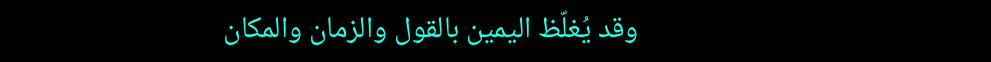وقد يُغلّظ اليمين بالقول والزمان والمكان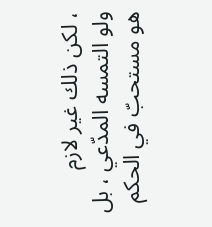، لكن ذلك غير لازم
ولو التمسه المدّعي ، بل هو مستحبّ في الحكم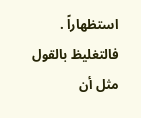استظهاراً .
فالتغليظ بالقول مثل أن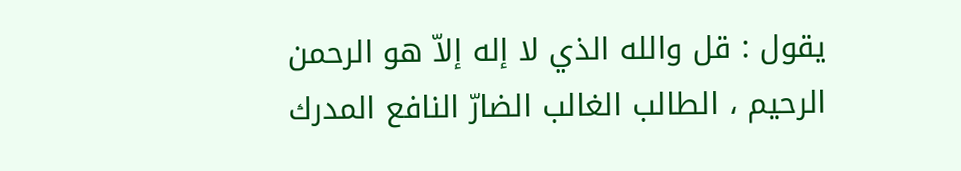يقول : قل والله الذي لا إله إلاّ هو الرحمن
الرحيم ، الطالب الغالب الضارّ النافع المدرك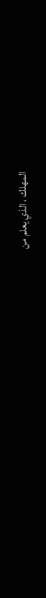المهلك ، الذي يعلم من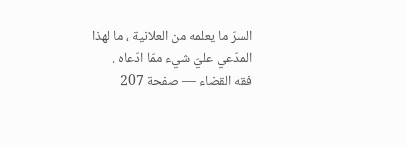السرّ ما يعلمه من العلانية ، ما لهذا المدّعي عليّ شيء ممّا ادّعاه .
فقه القضاء — صفحة 207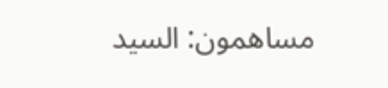مساهمون: السيد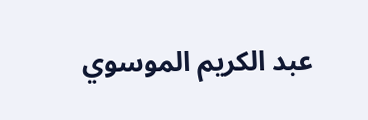عبد الكريم الموسوي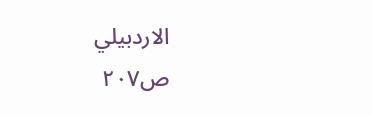الاردبيلي
ص٢٠٧